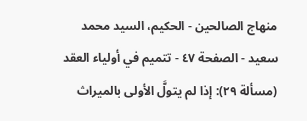منهاج الصالحين - الحكيم، السيد محمد سعيد - الصفحة ٤٧ - تتميم في أولياء العقد
(مسألة ٢٩): إذا لم يتولَّ الأولى بالميراث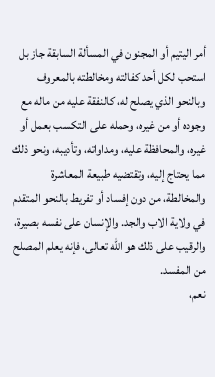أمر اليتيم أو المجنون في المسألة السابقة جاز بل استحب لكل أحد كفالته ومخالطته بالمعروف وبالنحو الذي يصلح له، كالنفقة عليه من ماله مع وجوده أو من غيره، وحمله على التكسب بعمل أو غيره، والمحافظة عليه، ومداواته، وتأديبه، ونحو ذلك مما يحتاج إليه، وتقتضيه طبيعة المعاشرة والمخالطة، من دون إفساد أو تفريط بالنحو المتقدم في ولاية الاب والجد. والإنسان على نفسه بصيرة، والرقيب على ذلك هو الله تعالى، فإنه يعلم المصلح من المفسد.
نعم،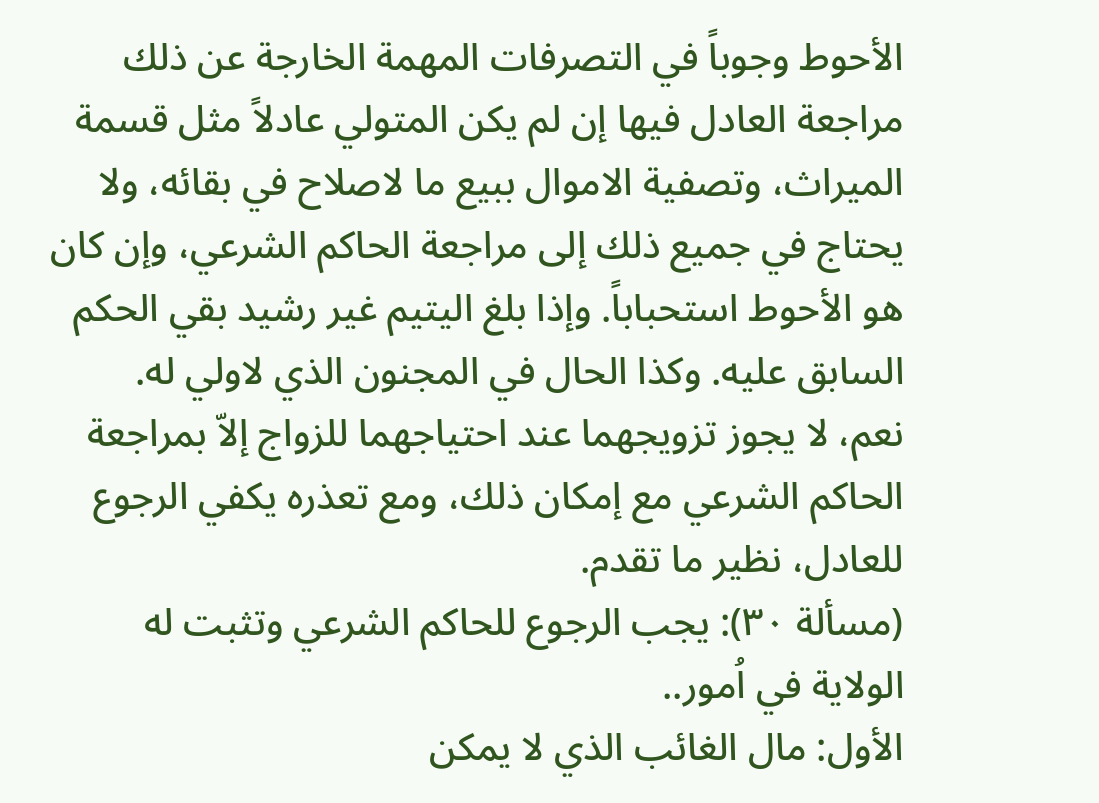الأحوط وجوباً في التصرفات المهمة الخارجة عن ذلك مراجعة العادل فيها إن لم يكن المتولي عادلاً مثل قسمة الميراث، وتصفية الاموال ببيع ما لاصلاح في بقائه، ولا يحتاج في جميع ذلك إلى مراجعة الحاكم الشرعي، وإن كان هو الأحوط استحباباً. وإذا بلغ اليتيم غير رشيد بقي الحكم السابق عليه. وكذا الحال في المجنون الذي لاولي له.
نعم، لا يجوز تزويجهما عند احتياجهما للزواج إلاّ بمراجعة الحاكم الشرعي مع إمكان ذلك، ومع تعذره يكفي الرجوع للعادل، نظير ما تقدم.
(مسألة ٣٠): يجب الرجوع للحاكم الشرعي وتثبت له الولاية في اُمور..
الأول: مال الغائب الذي لا يمكن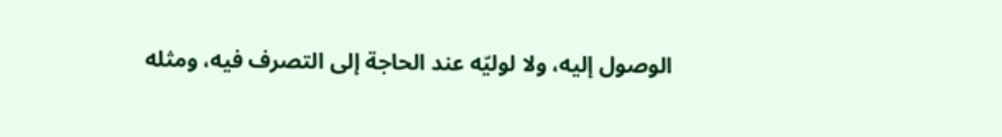الوصول إليه، ولا لوليّه عند الحاجة إلى التصرف فيه، ومثله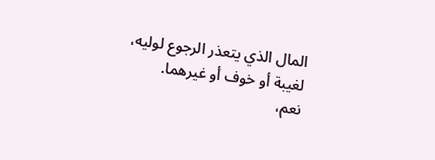المال الذي يتعذر الرجوع لوليه، لغيبة أو خوف أو غيرهما.
نعم،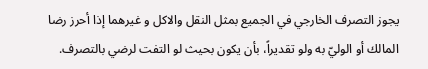يجوز التصرف الخارجي في الجميع بمثل النقل والاكل و غيرهما إذا أحرز رضا المالك أو الوليّ به ولو تقديراً، بأن يكون بحيث لو التفت لرضي بالتصرف.